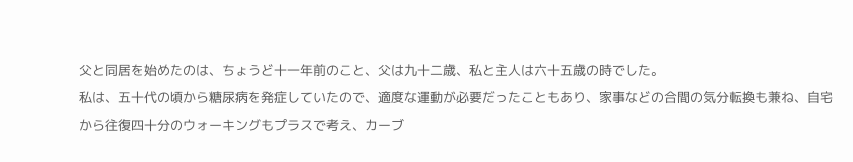父と同居を始めたのは、ちょうど十一年前のこと、父は九十二歳、私と主人は六十五歳の時でした。
私は、五十代の頃から糖尿病を発症していたので、適度な運動が必要だったこともあり、家事などの合間の気分転換も兼ね、自宅から往復四十分のウォーキングもプラスで考え、カーブ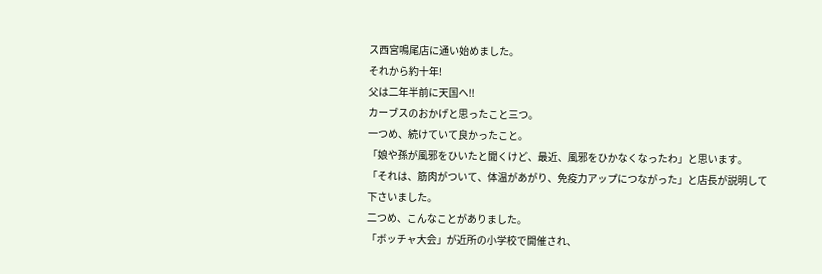ス西宮鳴尾店に通い始めました。
それから約十年!
父は二年半前に天国へ!!
カーブスのおかげと思ったこと三つ。
一つめ、続けていて良かったこと。
「娘や孫が風邪をひいたと聞くけど、最近、風邪をひかなくなったわ」と思います。
「それは、筋肉がついて、体温があがり、免疫力アップにつながった」と店長が説明して下さいました。
二つめ、こんなことがありました。
「ボッチャ大会」が近所の小学校で開催され、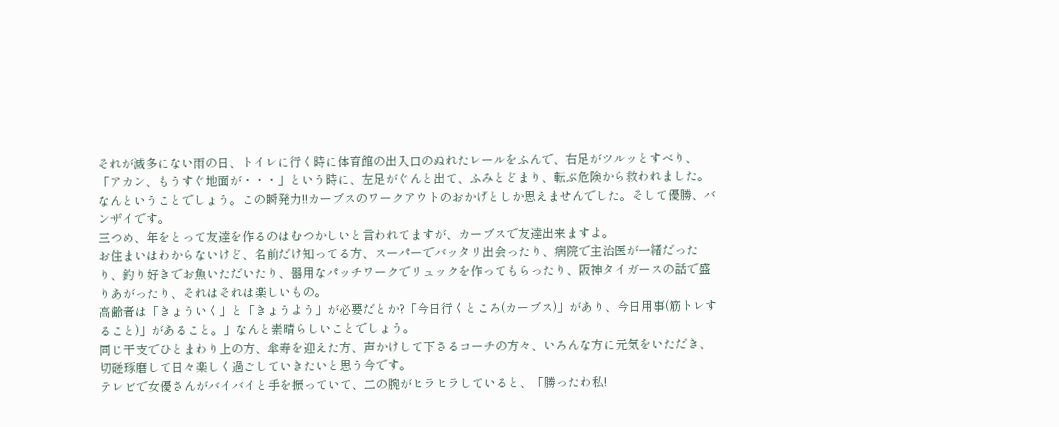それが滅多にない雨の日、トイレに行く時に体育館の出入口のぬれたレールをふんで、右足がツルッとすべり、「アカン、もうすぐ地面が・・・」という時に、左足がぐんと出て、ふみとどまり、転ぶ危険から救われました。なんということでしょう。この瞬発力!!カーブスのワークアウトのおかげとしか思えませんでした。そして優勝、バンザイです。
三つめ、年をとって友達を作るのはむつかしいと言われてますが、カーブスで友達出来ますよ。
お住まいはわからないけど、名前だけ知ってる方、スーパーでバッタリ出会ったり、病院で主治医が一緒だったり、釣り好きでお魚いただいたり、器用なパッチワークでリュックを作ってもらったり、阪神タイガースの話で盛りあがったり、それはそれは楽しいもの。
高齢者は「きょういく」と「きょうよう」が必要だとか?「今日行くところ(カーブス)」があり、今日用事(筋トレすること)」があること。」なんと素晴らしいことでしょう。
同じ干支でひとまわり上の方、傘寿を迎えた方、声かけして下さるコーチの方々、いろんな方に元気をいただき、切磋琢磨して日々楽しく過ごしていきたいと思う今です。
テレビで女優さんがバイバイと手を振っていて、二の腕がヒラヒラしていると、「勝ったわ私!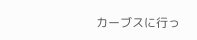カーブスに行っ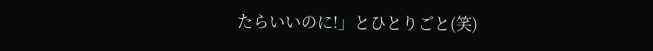たらいいのに!」とひとりごと(笑)